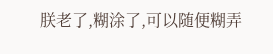朕老了,糊涂了,可以随便糊弄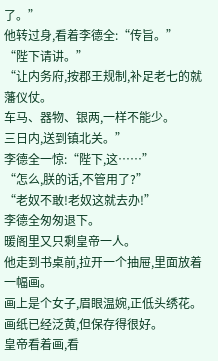了。”
他转过身,看着李德全:“传旨。”
“陛下请讲。”
“让内务府,按郡王规制,补足老七的就藩仪仗。
车马、器物、银两,一样不能少。
三日内,送到镇北关。”
李德全一惊:“陛下,这……”
“怎么,朕的话,不管用了?”
“老奴不敢!老奴这就去办!”
李德全匆匆退下。
暖阁里又只剩皇帝一人。
他走到书桌前,拉开一个抽屉,里面放着一幅画。
画上是个女子,眉眼温婉,正低头绣花。
画纸已经泛黄,但保存得很好。
皇帝看着画,看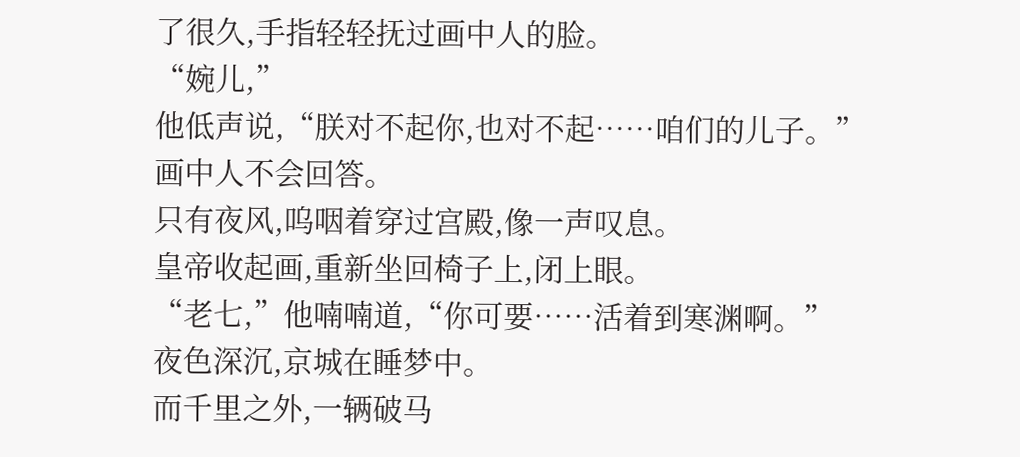了很久,手指轻轻抚过画中人的脸。
“婉儿,”
他低声说,“朕对不起你,也对不起……咱们的儿子。”
画中人不会回答。
只有夜风,呜咽着穿过宫殿,像一声叹息。
皇帝收起画,重新坐回椅子上,闭上眼。
“老七,”他喃喃道,“你可要……活着到寒渊啊。”
夜色深沉,京城在睡梦中。
而千里之外,一辆破马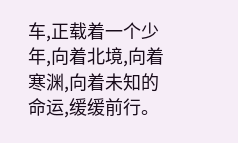车,正载着一个少年,向着北境,向着寒渊,向着未知的命运,缓缓前行。